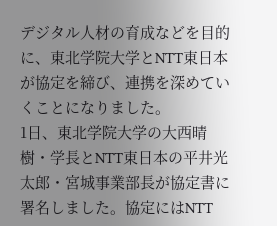デジタル人材の育成などを目的に、東北学院大学とNTT東日本が協定を締び、連携を深めていくことになりました。
1日、東北学院大学の大西晴樹・学長とNTT東日本の平井光太郎・宮城事業部長が協定書に署名しました。協定にはNTT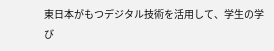東日本がもつデジタル技術を活用して、学生の学び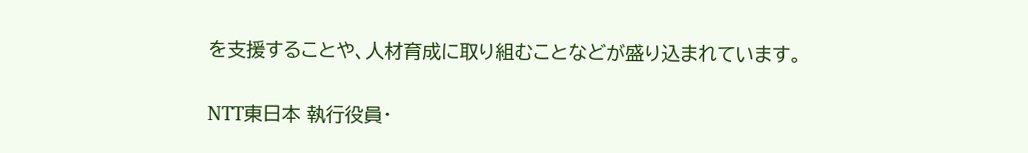を支援することや、人材育成に取り組むことなどが盛り込まれています。

NTT東日本 執行役員・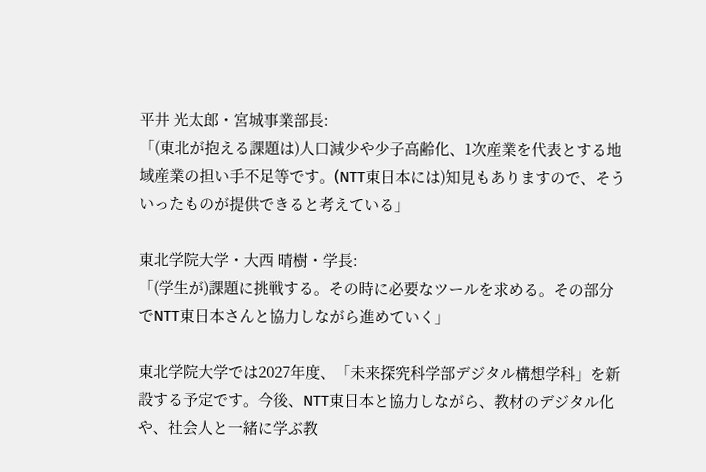平井 光太郎・宮城事業部長:
「(東北が抱える課題は)人口減少や少子高齢化、1次産業を代表とする地域産業の担い手不足等です。(NTT東日本には)知見もありますので、そういったものが提供できると考えている」

東北学院大学・大西 晴樹・学長:
「(学生が)課題に挑戦する。その時に必要なツールを求める。その部分でNTT東日本さんと協力しながら進めていく」

東北学院大学では2027年度、「未来探究科学部デジタル構想学科」を新設する予定です。今後、NTT東日本と協力しながら、教材のデジタル化や、社会人と一緒に学ぶ教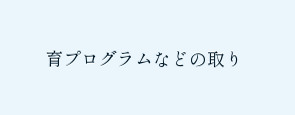育プログラムなどの取り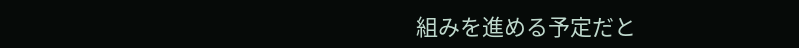組みを進める予定だと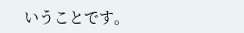いうことです。